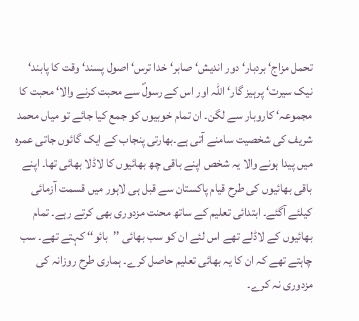تحمل مزاج‘ بردبار‘ دور اندیش‘ صابر‘ خدا ترس‘ اصول پسند‘ وقت کا پابند‘ نیک سیرت‘ پرہیز گار‘ اللہ اور اس کے رسولؐ سے محبت کرنے والا‘ محبت کا مجموعہ‘ کاروبار سے لگن۔ ان تمام خوبیوں کو جمع کیا جائے تو میاں محمد شریف کی شخصیت سامنے آتی ہے۔بھارتی پنجاب کے ایک گائوں جاتی عمرہ میں پیدا ہونے والا یہ شخص اپنے باقی چھ بھائیوں کا لاڈلا بھائی تھا۔ اپنے باقی بھائیوں کی طرح قیام پاکستان سے قبل ہی لاہور میں قسمت آزمائی کیلئے آگئے۔ ابتدائی تعلیم کے ساتھ محنت مزدوری بھی کرتے رہے۔ تمام بھائیوں کے لاڈلے تھے اس لئے ان کو سب بھائی ’’بائو‘‘ کہتے تھے۔ سب چاہتے تھے کہ ان کا یہ بھائی تعلیم حاصل کرے۔ ہماری طرح روزانہ کی مزدوری نہ کرے۔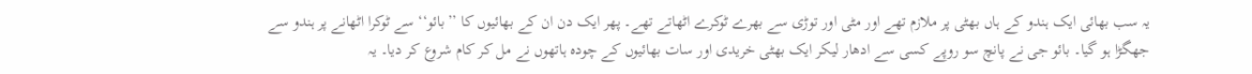یہ سب بھائی ایک ہندو کے ہاں بھٹی پر ملازم تھے اور مٹی اور توڑی سے بھرے ٹوکرے اٹھاتے تھے۔ پھر ایک دن ان کے بھائیوں کا ’’بائو‘‘ سے ٹوکرا اٹھانے پر ہندو سے جھگڑا ہو گیا۔ بائو جی نے پانچ سو روپے کسی سے ادھار لیکر ایک بھٹی خریدی اور سات بھائیوں کے چودہ ہاتھوں نے مل کر کام شروع کر دیا۔ یہ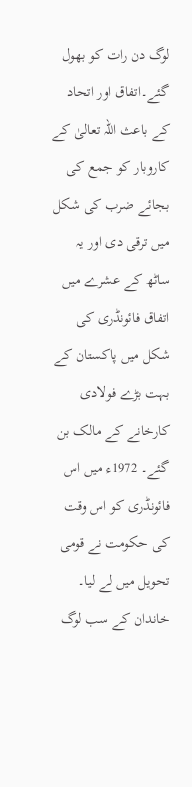لوگ دن رات کو بھول گئے۔اتفاق اور اتحاد کے باعث اللہ تعالیٰ کے کاروبار کو جمع کی بجائے ضرب کی شکل میں ترقی دی اور یہ ساٹھ کے عشرے میں اتفاق فائونڈری کی شکل میں پاکستان کے بہت بڑے فولادی کارخانے کے مالک بن گئے۔ 1972ء میں اس فائونڈری کو اس وقت کی حکومت نے قومی تحویل میں لے لیا۔ خاندان کے سب لوگ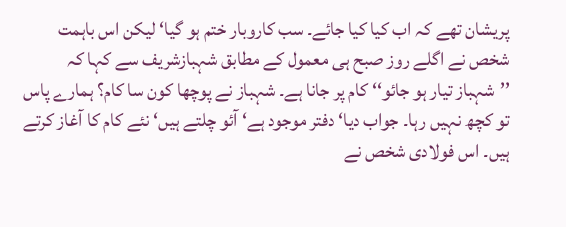پریشان تھے کہ اب کیا کیا جائے۔ سب کاروبار ختم ہو گیا‘ لیکن اس باہمت شخص نے اگلے روز صبح ہی معمول کے مطابق شہبازشریف سے کہا کہ ’’شہباز تیار ہو جائو‘‘ کام پر جانا ہے۔ شہباز نے پوچھا کون سا کام؟ ہمارے پاس تو کچھ نہیں رہا۔ جواب دیا‘ دفتر موجود ہے‘ آئو چلتے ہیں‘ نئے کام کا آغاز کرتے ہیں۔ اس فولادی شخص نے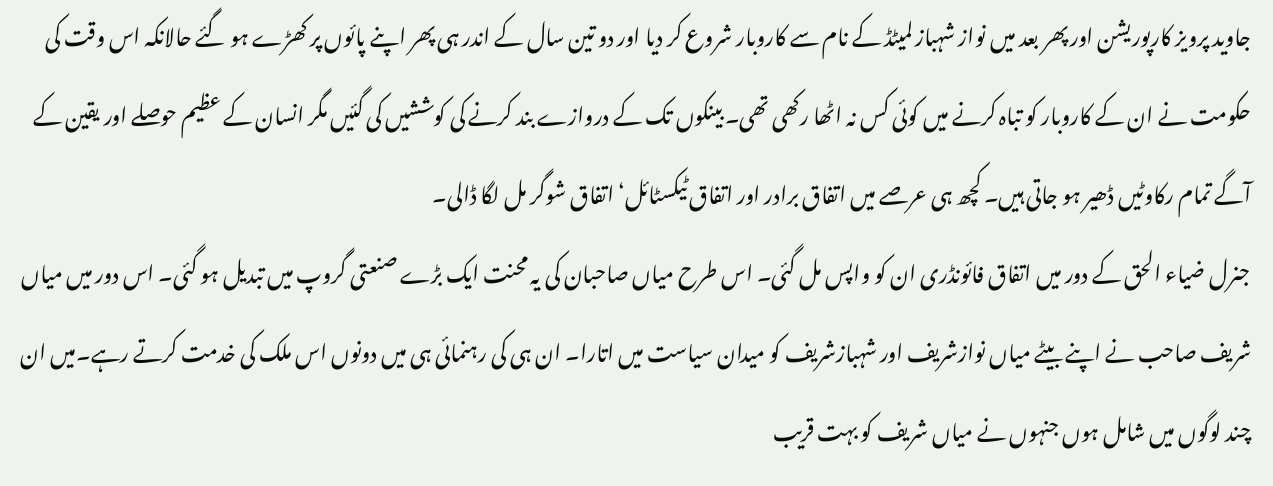جاوید پرویز کارپوریشن اور پھر بعد میں نواز شہباز لمیٹڈ کے نام سے کاروبار شروع کر دیا اور دو تین سال کے اندر ہی پھر اپنے پائوں پر کھڑے ہو گئے حالانکہ اس وقت کی حکومت نے ان کے کاروبار کو تباہ کرنے میں کوئی کس نہ اٹھا رکھی تھی۔ بینکوں تک کے دروازے بند کرنے کی کوششیں کی گئیں مگر انسان کے عظیم حوصلے اور یقین کے آگے تمام رکاوٹیں ڈھیر ہو جاتی ہیں۔ کچھ ہی عرصے میں اتفاق برادر اور اتفاق ٹیکسٹائل‘ اتفاق شوگر مل لگا ڈالی۔
جنرل ضیاء الحق کے دور میں اتفاق فائونڈری ان کو واپس مل گئی۔ اس طرح میاں صاحبان کی یہ محنت ایک بڑے صنعتی گروپ میں تبدیل ہو گئی۔ اس دور میں میاں شریف صاحب نے اپنے بیٹے میاں نوازشریف اور شہبازشریف کو میدان سیاست میں اتارا۔ ان ہی کی رہنمائی ہی میں دونوں اس ملک کی خدمت کرتے رہے۔میں ان چند لوگوں میں شامل ہوں جنہوں نے میاں شریف کو بہت قریب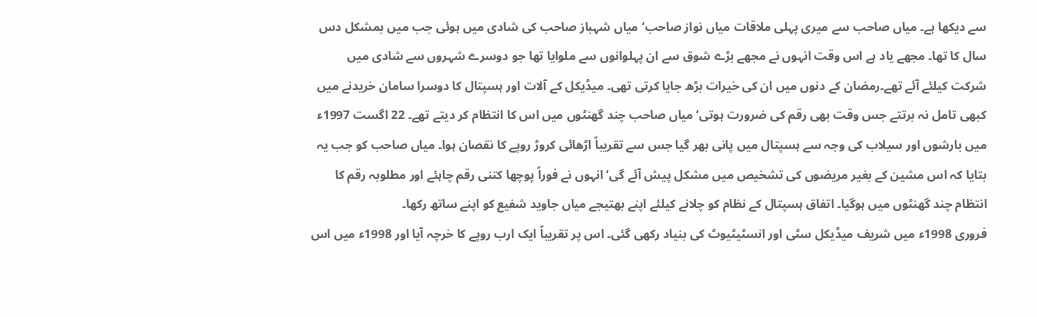سے دیکھا ہے۔ میاں صاحب سے میری پہلی ملاقات میاں نواز صاحب‘ میاں شہباز صاحب کی شادی میں ہوئی جب میں بمشکل دس سال کا تھا۔ مجھے یاد ہے اس وقت انہوں نے مجھے بڑے شوق سے ان پہلوانوں سے ملوایا تھا جو دوسرے شہروں سے شادی میں شرکت کیلئے آئے تھے۔رمضان کے دنوں میں ان کی خیرات بڑھ جایا کرتی تھی۔ میڈیکل کے آلات اور ہسپتال کا دوسرا سامان خریدنے میں کبھی تامل نہ برتتے جس وقت بھی رقم کی ضرورت ہوتی‘ میاں صاحب چند گھنٹوں میں اس کا انتظام کر دیتے تھے۔ 22 اگست 1997ء میں بارشوں اور سیلاب کی وجہ سے ہسپتال میں پانی بھر گیا جس سے تقریباً اڑھائی کروڑ روپے کا نقصان ہوا۔ میاں صاحب کو جب یہ بتایا کہ اس مشین کے بغیر مریضوں کی تشخیص میں مشکل پیش آئے گی‘ انہوں نے فوراً پوچھا کتنی رقم چاہئے اور مطلوبہ رقم کا انتظام چند گھنٹوں میں ہوگیا۔ اتفاق ہسپتال کے نظام کو چلانے کیلئے اپنے بھتیجے میاں جاوید شفیع کو اپنے ساتھ رکھا۔
فروری 1998ء میں شریف میڈیکل سٹی اور انسٹیٹیوٹ کی بنیاد رکھی گئی۔ اس پر تقریباً ایک ارب روپے کا خرچہ آیا اور 1998ء میں اس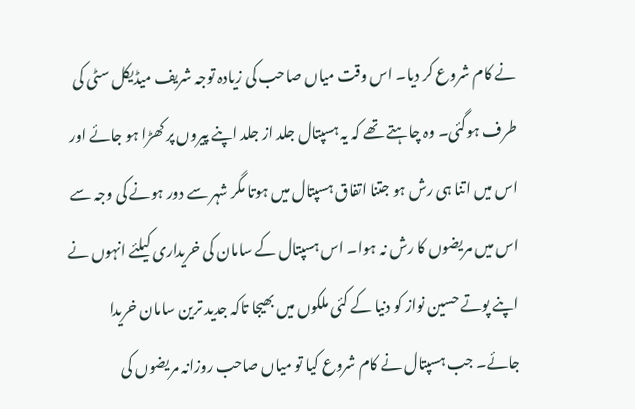نے کام شروع کر دیا۔ اس وقت میاں صاحب کی زیادہ توجہ شریف میڈیکل سٹی کی طرف ہوگئی۔ وہ چاہتے تھے کہ یہ ہسپتال جلد از جلد اپنے پیروں پر کھڑا ہو جائے اور اس میں اتنا ہی رش ہو جتنا اتفاق ہسپتال میں ہوتا مگر شہر سے دور ہونے کی وجہ سے اس میں مریضوں کا رش نہ ہوا۔ اس ہسپتال کے سامان کی خریداری کیلئے انہوں نے اپنے پوتے حسین نواز کو دنیا کے کئی ملکوں میں بھیجا تاکہ جدید ترین سامان خریدا جائے۔ جب ہسپتال نے کام شروع کیا تو میاں صاحب روزانہ مریضوں کی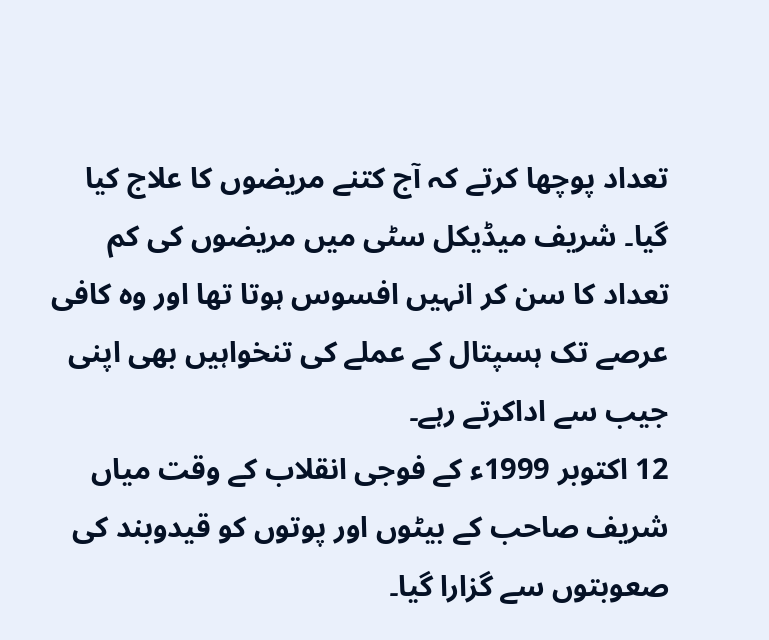تعداد پوچھا کرتے کہ آج کتنے مریضوں کا علاج کیا گیا۔ شریف میڈیکل سٹی میں مریضوں کی کم تعداد کا سن کر انہیں افسوس ہوتا تھا اور وہ کافی عرصے تک ہسپتال کے عملے کی تنخواہیں بھی اپنی جیب سے اداکرتے رہے۔
12 اکتوبر 1999ء کے فوجی انقلاب کے وقت میاں شریف صاحب کے بیٹوں اور پوتوں کو قیدوبند کی صعوبتوں سے گزارا گیا۔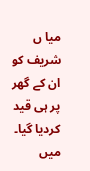میا ں شریف کو ان کے گھر پر ہی قید کردیا گیا۔ میں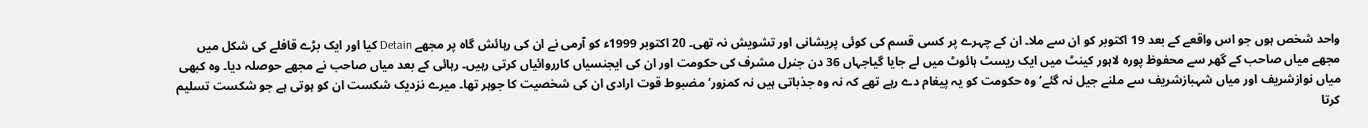واحد شخص ہوں جو اس واقعے کے بعد 19 اکتوبر کو ان سے ملا۔ ان کے چہرے پر کسی قسم کی کوئی پریشانی اور تشویش نہ تھی۔ 20 اکتوبر 1999ء کو آرمی نے ان کی رہائش گاہ پر مجھے Detain کیا اور ایک بڑے قافلے کی شکل میں مجھے میاں صاحب کے گھر سے محفوظ پورہ لاہور کینٹ میں ایک ریسٹ ہائوٹ میں لے جایا گیاجہاں 36 دن جنرل مشرف کی حکومت اور ان کی ایجنسیاں کارروائیاں کرتی رہیں۔ رہائی کے بعد میاں صاحب نے مجھے حوصلہ دیا۔ وہ کبھی میاں نوازشریف اور میاں شہبازشریف سے ملنے جیل نہ گئے‘ وہ حکومت کو یہ پیغام دے رہے تھے کہ نہ وہ جذباتی ہیں نہ کمزور‘ مضبوط قوت ارادی ان کی شخصیت کا جوہر تھا۔ میرے نزدیک شکست ان کو ہوتی ہے جو شکست تسلیم کرتا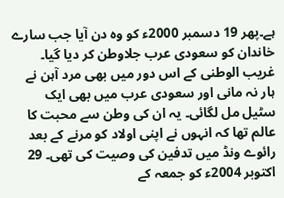ہے۔پھر 19 دسمبر 2000ء کو وہ دن آیا جب سارے خاندان کو سعودی عرب جلاوطن کر دیا گیا۔ غریب الوطنی کے اس دور میں بھی مرد آہن نے ہار نہ مانی اور سعودی عرب میں بھی ایک سٹیل مل لگائی۔ یہ ان کی وطن سے محبت کا عالم تھا کہ انہوں نے اپنی اولاد کو مرنے کے بعد رائوے ونڈ میں تدفین کی وصیت کی تھی۔ 29 اکتوبر 2004ء کو جمعہ کے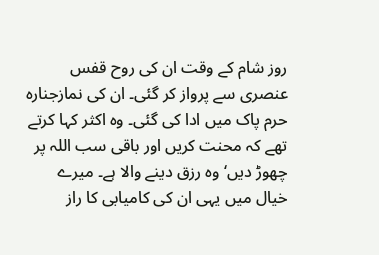روز شام کے وقت ان کی روح قفس عنصری سے پرواز کر گئی۔ ان کی نمازجنارہ حرم پاک میں ادا کی گئی۔ وہ اکثر کہا کرتے تھے کہ محنت کریں اور باقی سب اللہ پر چھوڑ دیں‘ وہ رزق دینے والا ہے۔ میرے خیال میں یہی ان کی کامیابی کا راز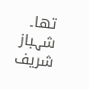تھا۔
شہباز شریف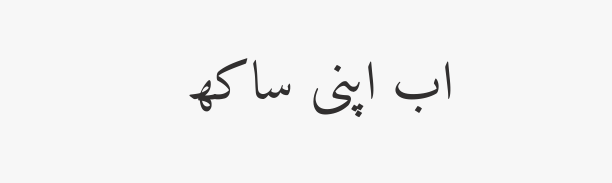اب اپنی ساکھ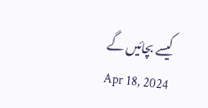کیسے بچائیں گے
Apr 18, 2024